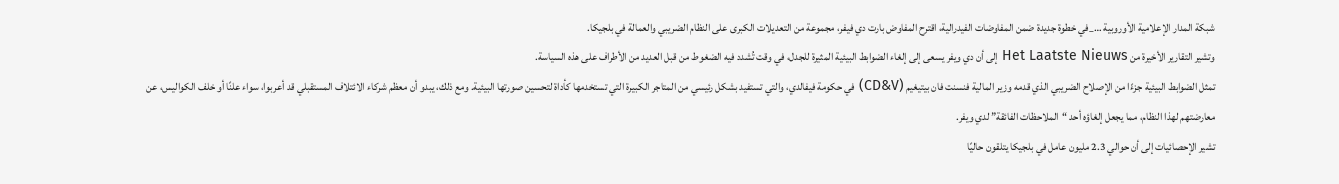شبكة المدار الإعلامية الأوروبية …_في خطوة جديدة ضمن المفاوضات الفيدرالية، اقترح المفاوض بارت دي فيفر، مجموعة من التعديلات الكبرى على النظام الضريبي والعمالة في بلجيكا.
وتشير التقارير الأخيرة من Het Laatste Nieuws إلى أن دي ويفر يسعى إلى إلغاء الضوابط البيئية المثيرة للجدل، في وقت تُشدد فيه الضغوط من قبل العديد من الأطراف على هذه السياسة.
تمثل الضوابط البيئية جزءًا من الإصلاح الضريبي الذي قدمه وزير المالية فنسنت فان بيتيغيم (CD&V) في حكومة فيفالدي، والتي تستفيد بشكل رئيسي من المتاجر الكبيرة التي تستخدمها كأداة لتحسين صورتها البيئية. ومع ذلك، يبدو أن معظم شركاء الائتلاف المستقبلي قد أعربوا، سواء علنًا أو خلف الكواليس، عن معارضتهم لهذا النظام، مما يجعل إلغاؤه أحد “الملاحظات الفائقة” لدي ويفر.
تشير الإحصائيات إلى أن حوالي 2.3 مليون عامل في بلجيكا يتلقون حاليًا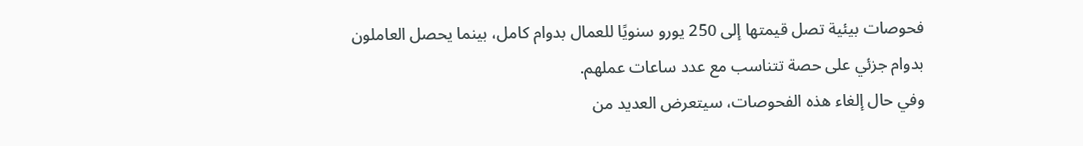فحوصات بيئية تصل قيمتها إلى 250 يورو سنويًا للعمال بدوام كامل، بينما يحصل العاملون بدوام جزئي على حصة تتناسب مع عدد ساعات عملهم.
وفي حال إلغاء هذه الفحوصات، سيتعرض العديد من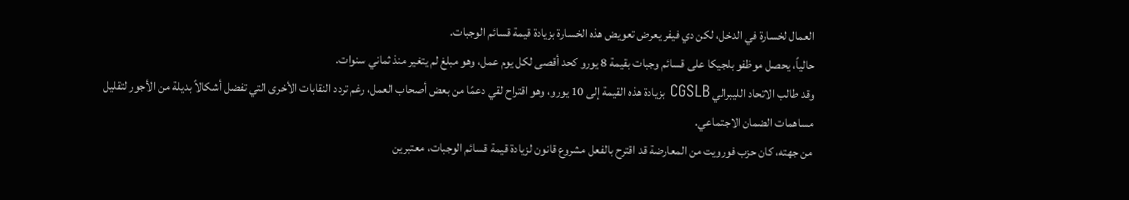العمال لخسارة في الدخل، لكن دي فيفر يعرض تعويض هذه الخسارة بزيادة قيمة قسائم الوجبات.
حالياً، يحصل موظفو بلجيكا على قسائم وجبات بقيمة 8 يورو كحد أقصى لكل يوم عمل، وهو مبلغ لم يتغير منذ ثماني سنوات.
وقد طالب الاتحاد الليبرالي CGSLB بزيادة هذه القيمة إلى 10 يورو، وهو اقتراح لقي دعمًا من بعض أصحاب العمل، رغم تردد النقابات الأخرى التي تفضل أشكالاً بديلة من الأجور لتقليل مساهمات الضمان الاجتماعي.
من جهته، كان حزب فورويت من المعارضة قد اقترح بالفعل مشروع قانون لزيادة قيمة قسائم الوجبات، معتبرين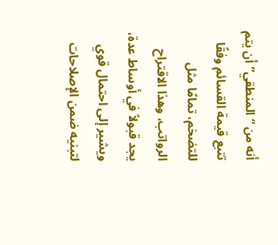أنه من “المنطقي” أن يتم تتبع قيمة القسائم وفقًا للتضخم، تمامًا مثل الرواتب، وهذا الاقتراح يجد قبولاً في أوساط عدة، ويشير إلى احتمال قوي لتبنيه ضمن الإصلاحات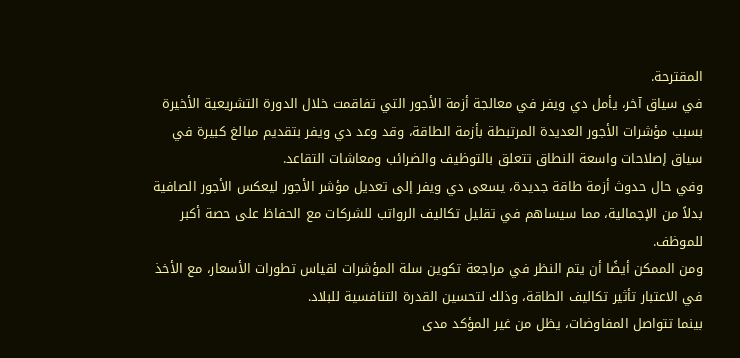المقترحة.
في سياق آخر، يأمل دي ويفر في معالجة أزمة الأجور التي تفاقمت خلال الدورة التشريعية الأخيرة بسبب مؤشرات الأجور العديدة المرتبطة بأزمة الطاقة، وقد وعد دي ويفر بتقديم مبالغ كبيرة في سياق إصلاحات واسعة النطاق تتعلق بالتوظيف والضرائب ومعاشات التقاعد.
وفي حال حدوث أزمة طاقة جديدة، يسعى دي ويفر إلى تعديل مؤشر الأجور ليعكس الأجور الصافية بدلاً من الإجمالية، مما سيساهم في تقليل تكاليف الرواتب للشركات مع الحفاظ على حصة أكبر للموظف.
ومن الممكن أيضًا أن يتم النظر في مراجعة تكوين سلة المؤشرات لقياس تطورات الأسعار، مع الأخذ في الاعتبار تأثير تكاليف الطاقة، وذلك لتحسين القدرة التنافسية للبلاد.
بينما تتواصل المفاوضات، يظل من غير المؤكد مدى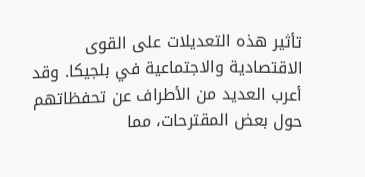تأثير هذه التعديلات على القوى الاقتصادية والاجتماعية في بلجيكا. وقد أعرب العديد من الأطراف عن تحفظاتهم حول بعض المقترحات، مما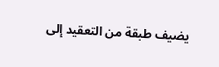يضيف طبقة من التعقيد إلى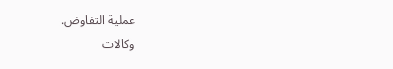عملية التفاوض.
وكالات